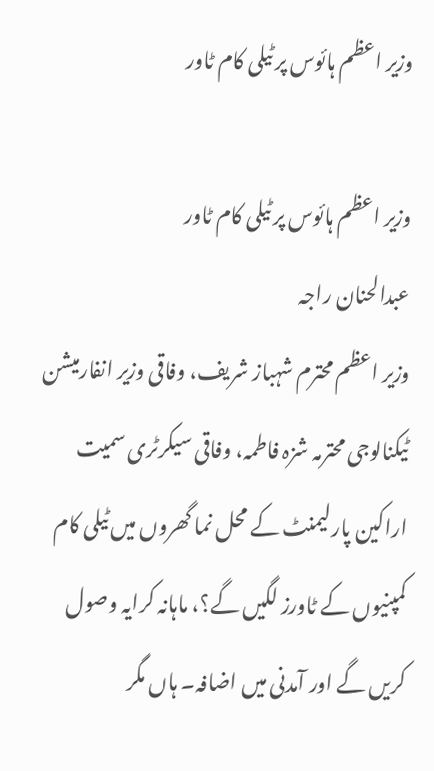وزیر اعظم ہائوس پر ٹیلی کام ٹاور

وزیر اعظم ہائوس پر ٹیلی کام ٹاور
عبدالحنان راجہ
وزیر اعظم محترم شہباز شریف، وفاقی وزیر انفارمیشن ٹیکنالوجی محترمہ شزہ فاطمہ، وفاقی سیکرٹری سمیت اراکین پارلیمنٹ کے محل نما گھروں میں ٹیلی کام کمپنیوں کے ٹاورز لگیں گے؟، ماہانہ کرایہ وصول کریں گے اور آمدنی میں اضافہ۔ ہاں مگر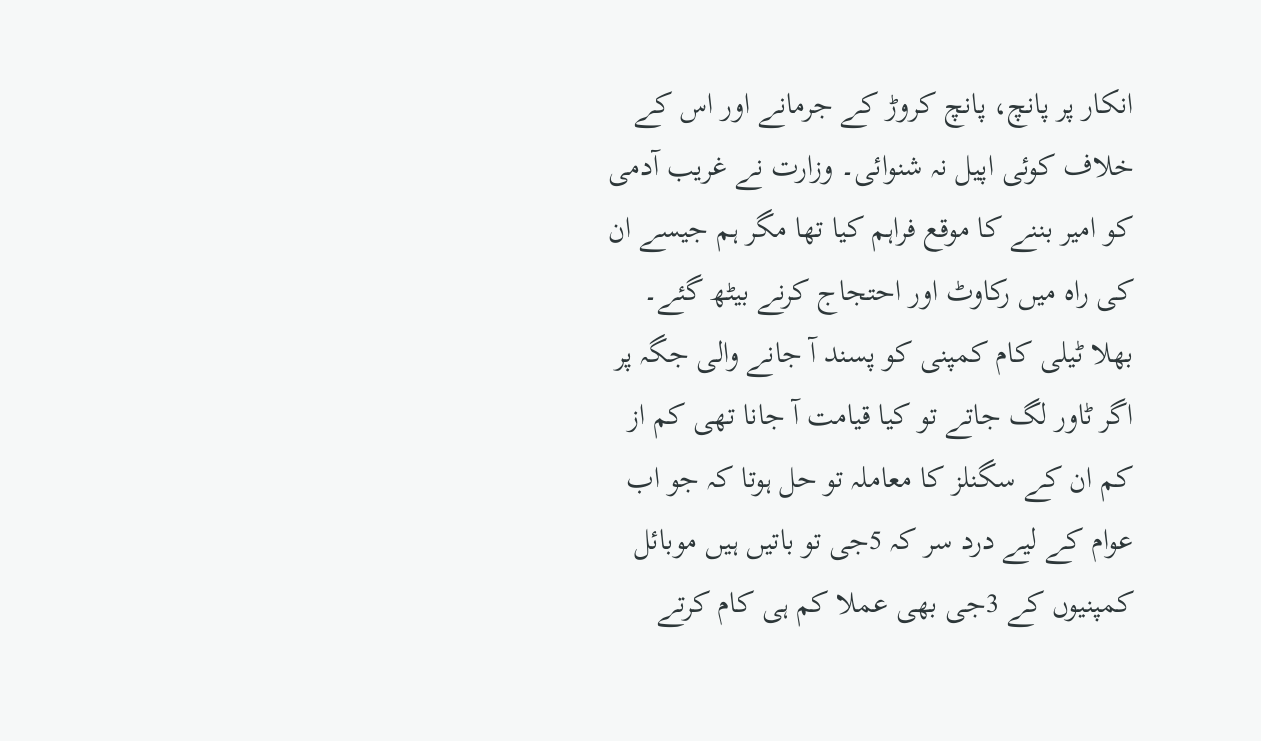انکار پر پانچ، پانچ کروڑ کے جرمانے اور اس کے خلاف کوئی اپیل نہ شنوائی۔ وزارت نے غریب آدمی کو امیر بننے کا موقع فراہم کیا تھا مگر ہم جیسے ان کی راہ میں رکاوٹ اور احتجاج کرنے بیٹھ گئے۔ بھلا ٹیلی کام کمپنی کو پسند آ جانے والی جگہ پر اگر ٹاور لگ جاتے تو کیا قیامت آ جانا تھی کم از کم ان کے سگنلز کا معاملہ تو حل ہوتا کہ جو اب عوام کے لیے درد سر کہ 5جی تو باتیں ہیں موبائل کمپنیوں کے 3جی بھی عملا کم ہی کام کرتے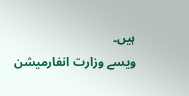ہیں۔
ویسے وزارت انفارمیشن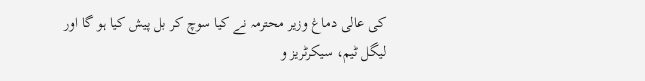کی عالی دماغ وزیر محترمہ نے کیا سوچ کر بل پیش کیا ہو گا اور لیگل ٹیم، سیکرٹریز و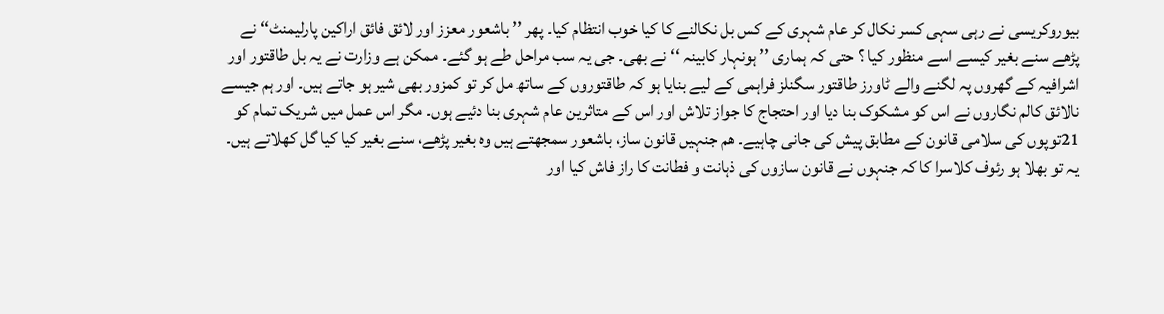بیوروکریسی نے رہی سہی کسر نکال کر عام شہری کے کس بل نکالنے کا کیا خوب انتظام کیا۔ پھر ’’ باشعور معزز اور لائق فائق اراکین پارلیمنٹ‘‘ نے پڑھے سنے بغیر کیسے اسے منظور کیا ؟ حتی کہ ہماری ’’ ہونہار کابینہ ‘‘ نے بھی۔ جی یہ سب مراحل طے ہو گئے۔ ممکن ہے وزارت نے یہ بل طاقتور اور اشرافیہ کے گھروں پہ لگنے والے ٹاورز طاقتور سگنلز فراہمی کے لیے بنایا ہو کہ طاقتوروں کے ساتھ مل کر تو کمزور بھی شیر ہو جاتے ہیں۔ اور ہم جیسے نالائق کالم نگاروں نے اس کو مشکوک بنا دیا اور احتجاج کا جواز تلاش اور اس کے متاثرین عام شہری بنا دئیے ہوں۔ مگر اس عمل میں شریک تمام کو 21توپوں کی سلامی قانون کے مطابق پیش کی جانی چاہیے۔ ھم جنہیں قانون ساز، باشعور سمجھتے ہیں وہ بغیر پڑھے، سنے بغیر کیا کیا گل کھلاتے ہیں۔ یہ تو بھلا ہو رئوف کلاسرا کا کہ جنہوں نے قانون سازوں کی ذہانت و فطانت کا راز فاش کیا اور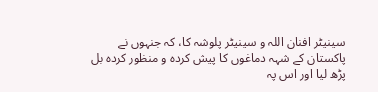سینیٹر افنان اللہ و سینیٹر پلوشہ کا، کہ جنہوں نے پاکستان کے شہہ دماغوں کا پیش کردہ و منظور کردہ بل پڑھ لیا اور اس پہ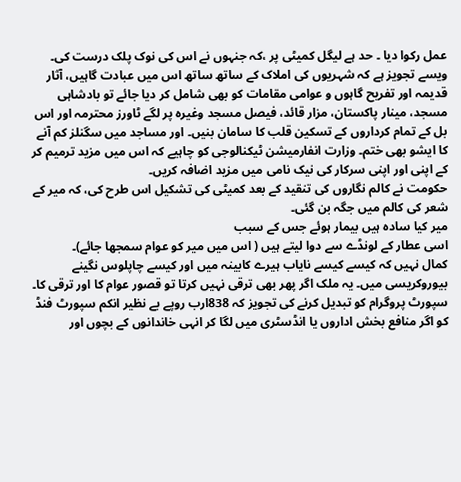عمل رکوا دیا ۔ حد ہے لیگل کمیٹی پر ،کہ جنہوں نے اس کی نوک پلک درست کی۔ ویسے تجویز ہے کہ شہریوں کی املاک کے ساتھ ساتھ اس میں عبادت گاہیں، آثار قدیمہ اور تفریح گاہوں و عوامی مقامات کو بھی شامل کر دیا جائے تو بادشاہی مسجد، مینار پاکستان، مزار قائد، فیصل مسجد وغیرہ پر لگے ٹاورز محترمہ اور اس بل کے تمام کرداروں کے تسکین قلب کا سامان بنیں۔ اور مساجد میں سگنلز کم آنے کا ایشو بھی ختم۔ وزارت انفارمیشن ٹیکنالوجی کو چاہیے کہ اس میں مزید ترمیم کر کے اپنی اور اپنی سرکار کی نیک نامی میں مزید اضافہ کریں۔
حکومت نے کالم نگاروں کی تنقید کے بعد کمیٹی کی تشکیل اس طرح کی، کہ میر کے شعر کی کالم میں جگہ بن گئی۔
میر کیا سادہ ہیں بیمار ہوئے جس کے سبب
اسی عطار کے لونڈے سے دوا لیتے ہیں ( اس میں میر کو عوام سمجھا جائے)۔
کمال نہیں کہ کیسے کیسے نایاب ہیرے کابینہ میں اور کیسے چاپلوس نگینے بیوروکریسی میں۔ یہ ملک اگر پھر بھی ترقی نہیں کرتا تو قصور عوام کا اور ترقی کا۔
سپورٹ پروگرام کو تبدیل کرنے کی تجویز کہ 838ارب روپے بے نظیر انکم سپورٹ فنڈ کو اگر منافع بخش اداروں یا انڈسٹری میں لگا کر انہی خاندانوں کے بچوں اور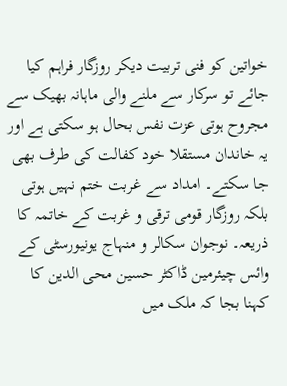خواتین کو فنی تربیت دیکر روزگار فراہم کیا جائے تو سرکار سے ملنے والی ماہانہ بھیک سے مجروح ہوتی عزت نفس بحال ہو سکتی ہے اور یہ خاندان مستقلا خود کفالت کی طرف بھی جا سکتے۔ امداد سے غربت ختم نہیں ہوتی بلکہ روزگار قومی ترقی و غربت کے خاتمہ کا ذریعہ۔ نوجوان سکالر و منہاج یونیورسٹی کے وائس چیئرمین ڈاکٹر حسین محی الدین کا کہنا بجا کہ ملک میں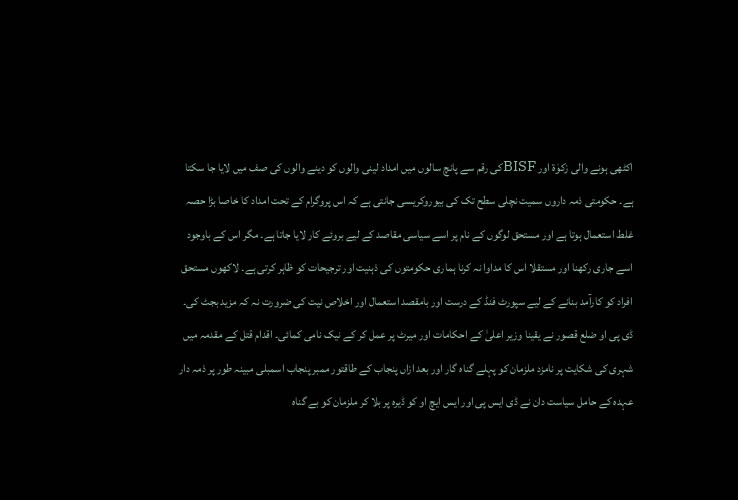اکٹھی ہونے والی زکوٰۃ اور BISFکی رقم سے پانچ سالوں میں امداد لینی والوں کو دینے والوں کی صف میں لایا جا سکتا ہے۔ حکومتی ذمہ داروں سمیت نچلی سطح تک کی بیوروکریسی جانتی ہے کہ اس پروگرام کے تحت امداد کا خاصا بڑا حصہ غلط استعمال ہوتا ہے اور مستحق لوگوں کے نام پر اسے سیاسی مقاصد کے لیے بروئے کار لایا جاتا ہے۔ مگر اس کے باوجود اسے جاری رکھنا اور مستقلا اس کا مداوا نہ کرنا ہماری حکومتوں کی ذہنیت اور ترجیحات کو ظاہر کرتی ہے۔ لاکھوں مستحق افراد کو کارآمد بنانے کے لیے سپورٹ فنڈ کے درست اور بامقصد استعمال اور اخلاص نیت کی ضرورت نہ کہ مزید بجٹ کی۔
ڈی پی او ضلع قصور نے یقینا وزیر اعلیٰ کے احکامات اور میرٹ پر عمل کر کے نیک نامی کمائی۔ اقدام قتل کے مقدمہ میں شہری کی شکایت پر نامزد ملزمان کو پہلے گناہ گار اور بعد ازاں پنجاب کے طاقتور ممبر پنجاب اسمبلی مبینہ طور پر ذمہ دار عہدہ کے حامل سیاست دان نے ڈی ایس پی اور ایس ایچ او کو ڈیرہ پر بلا کر ملزمان کو بے گناہ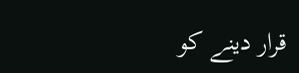قرار دینے کو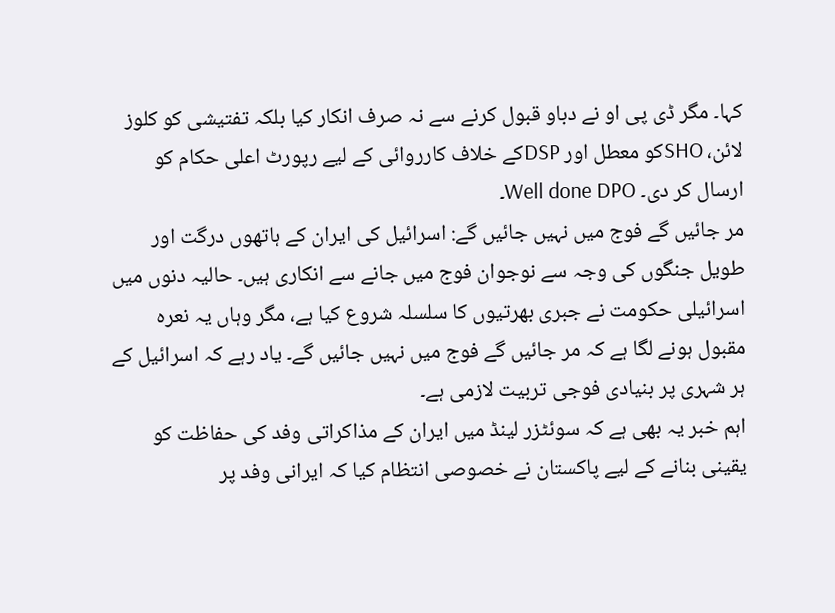کہا۔ مگر ڈی پی او نے دباو قبول کرنے سے نہ صرف انکار کیا بلکہ تفتیشی کو کلوز لائن، SHOکو معطل اور DSPکے خلاف کارروائی کے لیے رپورٹ اعلی حکام کو ارسال کر دی۔ Well done DPO۔
مر جائیں گے فوج میں نہیں جائیں گے: اسرائیل کی ایران کے ہاتھوں درگت اور طویل جنگوں کی وجہ سے نوجوان فوج میں جانے سے انکاری ہیں۔ حالیہ دنوں میں اسرائیلی حکومت نے جبری بھرتیوں کا سلسلہ شروع کیا ہے، مگر وہاں یہ نعرہ مقبول ہونے لگا ہے کہ مر جائیں گے فوج میں نہیں جائیں گے۔ یاد رہے کہ اسرائیل کے ہر شہری پر بنیادی فوجی تربیت لازمی ہے۔
اہم خبر یہ بھی ہے کہ سوئٹزر لینڈ میں ایران کے مذاکراتی وفد کی حفاظت کو یقینی بنانے کے لیے پاکستان نے خصوصی انتظام کیا کہ ایرانی وفد پر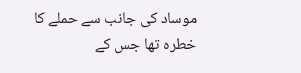موساد کی جانب سے حملے کا خطرہ تھا جس کے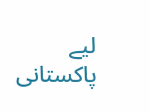لیے پاکستانی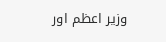وزیر اعظم اور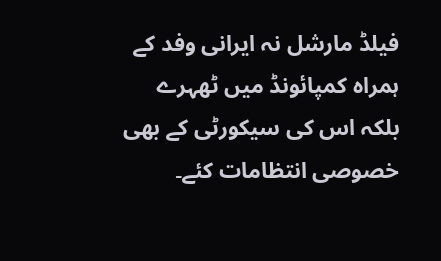فیلڈ مارشل نہ ایرانی وفد کے ہمراہ کمپائونڈ میں ٹھہرے بلکہ اس کی سیکورٹی کے بھی خصوصی انتظامات کئے۔